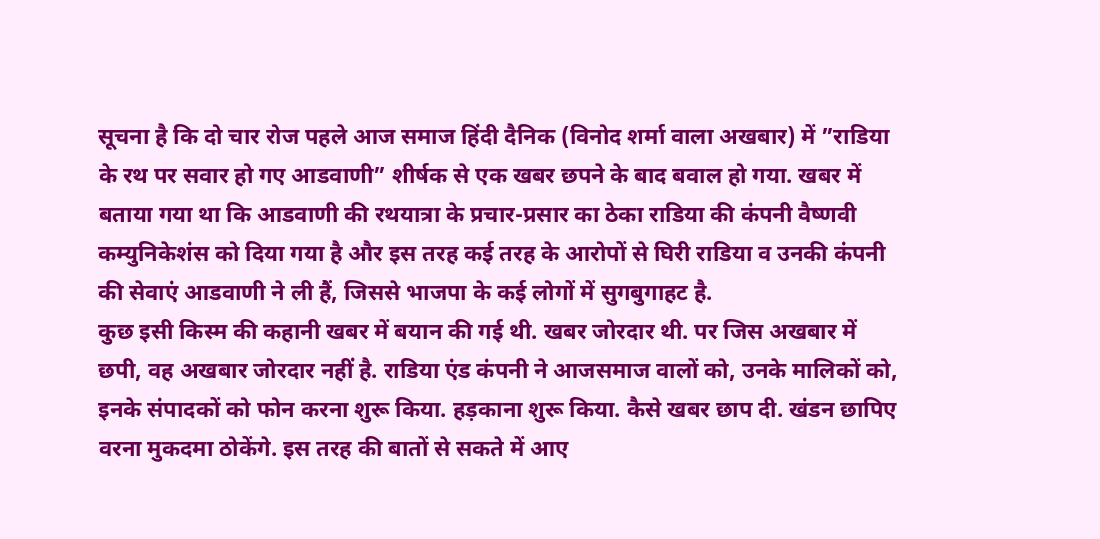सूचना है कि दो चार रोज पहले आज समाज हिंदी दैनिक (विनोद शर्मा वाला अखबार) में ”राडिया के रथ पर सवार हो गए आडवाणी” शीर्षक से एक खबर छपने के बाद बवाल हो गया. खबर में बताया गया था कि आडवाणी की रथयात्रा के प्रचार-प्रसार का ठेका राडिया की कंपनी वैष्णवी कम्युनिकेशंस को दिया गया है और इस तरह कई तरह के आरोपों से घिरी राडिया व उनकी कंपनी की सेवाएं आडवाणी ने ली हैं, जिससे भाजपा के कई लोगों में सुगबुगाहट है.
कुछ इसी किस्म की कहानी खबर में बयान की गई थी. खबर जोरदार थी. पर जिस अखबार में छपी, वह अखबार जोरदार नहीं है. राडिया एंड कंपनी ने आजसमाज वालों को, उनके मालिकों को, इनके संपादकों को फोन करना शुरू किया. हड़काना शुरू किया. कैसे खबर छाप दी. खंडन छापिए वरना मुकदमा ठोकेंगे. इस तरह की बातों से सकते में आए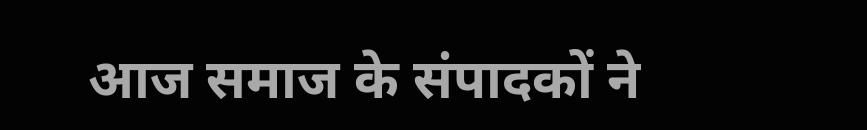आज समाज के संपादकों ने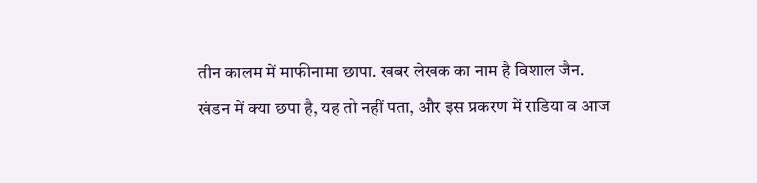तीन कालम में माफीनामा छापा. खबर लेखक का नाम है विशाल जैन.
खंडन में क्या छपा है, यह तो नहीं पता, और इस प्रकरण में राडिया व आज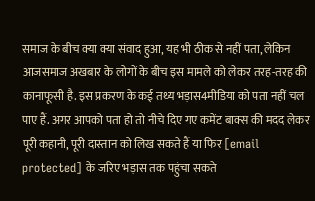समाज के बीच क्या क्या संवाद हुआ, यह भी ठीक से नहीं पता, लेकिन आजसमाज अखबार के लोगों के बीच इस मामले को लेकर तरह-तरह की कानाफूसी है. इस प्रकरण के कई तथ्य भड़ास4मीडिया को पता नहीं चल पाए हैं. अगर आपको पता हो तो नीचे दिए गए कमेंट बाक्स की मदद लेकर पूरी कहानी, पूरी दास्तान को लिख सकते हैं या फिर [email protected] के जरिए भड़ास तक पहुंचा सकते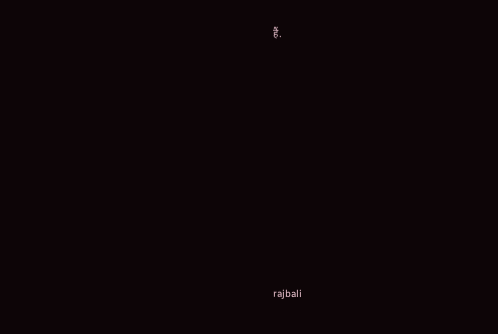हैं.












rajbali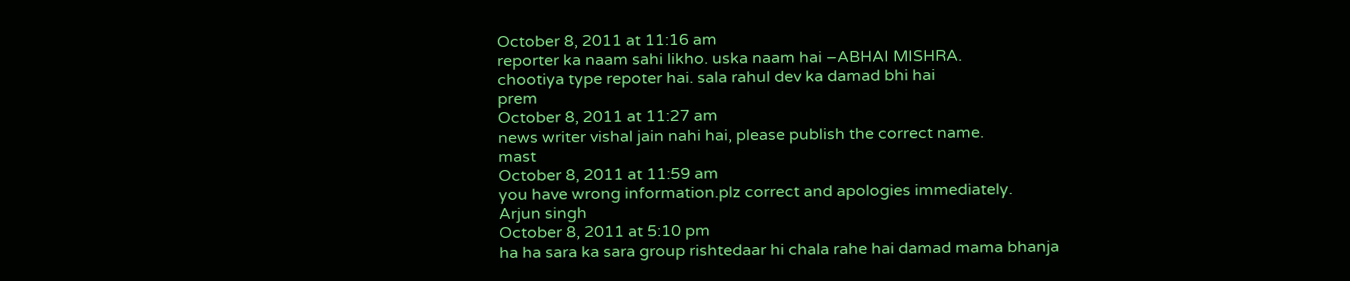October 8, 2011 at 11:16 am
reporter ka naam sahi likho. uska naam hai –ABHAI MISHRA.
chootiya type repoter hai. sala rahul dev ka damad bhi hai
prem
October 8, 2011 at 11:27 am
news writer vishal jain nahi hai, please publish the correct name.
mast
October 8, 2011 at 11:59 am
you have wrong information.plz correct and apologies immediately.
Arjun singh
October 8, 2011 at 5:10 pm
ha ha sara ka sara group rishtedaar hi chala rahe hai damad mama bhanja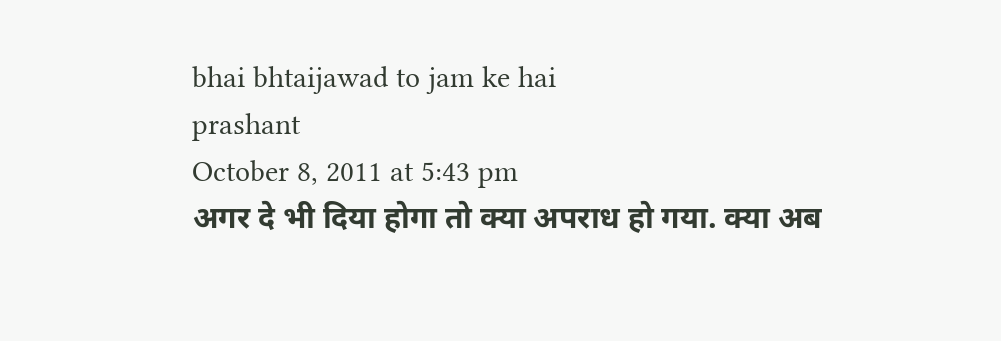bhai bhtaijawad to jam ke hai
prashant
October 8, 2011 at 5:43 pm
अगर दे भी दिया होगा तो क्या अपराध हो गया. क्या अब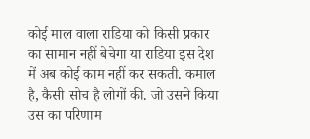कोई माल वाला राडिया को किसी प्रकार का सामान नहीं बेचेगा या राडिया इस देश में अब कोई काम नहीं कर सकती. कमाल है, कैसी सोच है लोगों की. जो उसने किया उस का परिणाम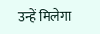उन्हें मिलेगा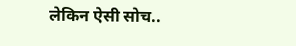लेकिन ऐसी सोच..